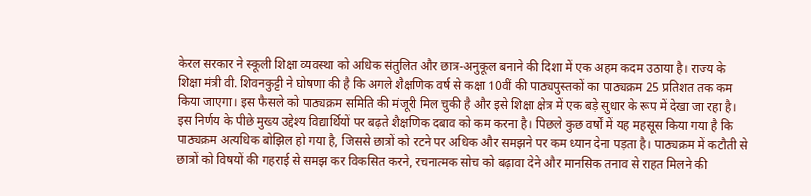केरल सरकार ने स्कूली शिक्षा व्यवस्था को अधिक संतुलित और छात्र-अनुकूल बनाने की दिशा में एक अहम कदम उठाया है। राज्य के शिक्षा मंत्री वी. शिवनकुट्टी ने घोषणा की है कि अगले शैक्षणिक वर्ष से कक्षा 10वीं की पाठ्यपुस्तकों का पाठ्यक्रम 25 प्रतिशत तक कम किया जाएगा। इस फैसले को पाठ्यक्रम समिति की मंजूरी मिल चुकी है और इसे शिक्षा क्षेत्र में एक बड़े सुधार के रूप में देखा जा रहा है।
इस निर्णय के पीछे मुख्य उद्देश्य विद्यार्थियों पर बढ़ते शैक्षणिक दबाव को कम करना है। पिछले कुछ वर्षों में यह महसूस किया गया है कि पाठ्यक्रम अत्यधिक बोझिल हो गया है, जिससे छात्रों को रटने पर अधिक और समझने पर कम ध्यान देना पड़ता है। पाठ्यक्रम में कटौती से छात्रों को विषयों की गहराई से समझ कर विकसित करने, रचनात्मक सोच को बढ़ावा देने और मानसिक तनाव से राहत मिलने की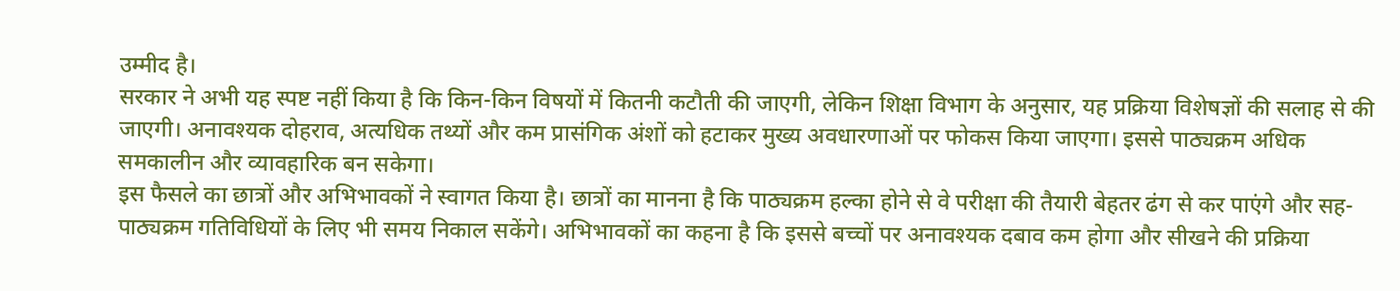उम्मीद है।
सरकार ने अभी यह स्पष्ट नहीं किया है कि किन-किन विषयों में कितनी कटौती की जाएगी, लेकिन शिक्षा विभाग के अनुसार, यह प्रक्रिया विशेषज्ञों की सलाह से की जाएगी। अनावश्यक दोहराव, अत्यधिक तथ्यों और कम प्रासंगिक अंशों को हटाकर मुख्य अवधारणाओं पर फोकस किया जाएगा। इससे पाठ्यक्रम अधिक समकालीन और व्यावहारिक बन सकेगा।
इस फैसले का छात्रों और अभिभावकों ने स्वागत किया है। छात्रों का मानना है कि पाठ्यक्रम हल्का होने से वे परीक्षा की तैयारी बेहतर ढंग से कर पाएंगे और सह-पाठ्यक्रम गतिविधियों के लिए भी समय निकाल सकेंगे। अभिभावकों का कहना है कि इससे बच्चों पर अनावश्यक दबाव कम होगा और सीखने की प्रक्रिया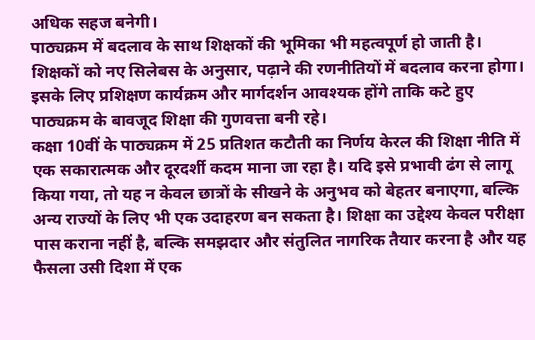अधिक सहज बनेगी।
पाठ्यक्रम में बदलाव के साथ शिक्षकों की भूमिका भी महत्वपूर्ण हो जाती है। शिक्षकों को नए सिलेबस के अनुसार, पढ़ाने की रणनीतियों में बदलाव करना होगा। इसके लिए प्रशिक्षण कार्यक्रम और मार्गदर्शन आवश्यक होंगे ताकि कटे हुए पाठ्यक्रम के बावजूद शिक्षा की गुणवत्ता बनी रहे।
कक्षा 10वीं के पाठ्यक्रम में 25 प्रतिशत कटौती का निर्णय केरल की शिक्षा नीति में एक सकारात्मक और दूरदर्शी कदम माना जा रहा है। यदि इसे प्रभावी ढंग से लागू किया गया, तो यह न केवल छात्रों के सीखने के अनुभव को बेहतर बनाएगा, बल्कि अन्य राज्यों के लिए भी एक उदाहरण बन सकता है। शिक्षा का उद्देश्य केवल परीक्षा पास कराना नहीं है, बल्कि समझदार और संतुलित नागरिक तैयार करना है और यह फैसला उसी दिशा में एक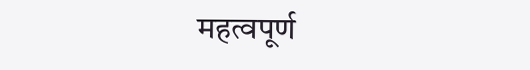महत्वपूर्ण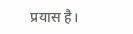प्रयास है।